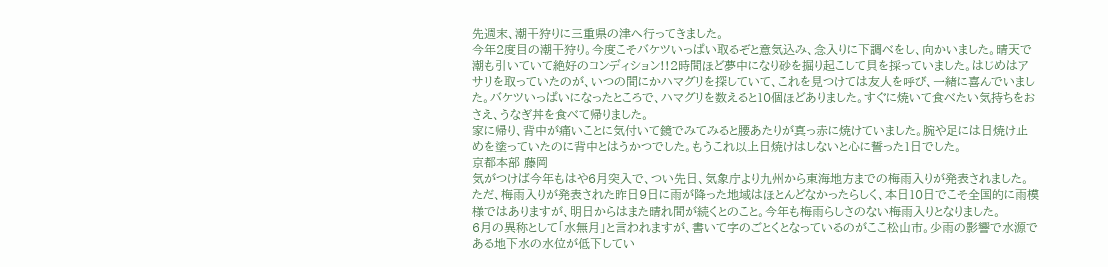先週末、潮干狩りに三重県の津へ行ってきました。
今年2度目の潮干狩り。今度こそバケツいっぱい取るぞと意気込み、念入りに下調べをし、向かいました。晴天で潮も引いていて絶好のコンディション!!2時間ほど夢中になり砂を掘り起こして貝を採っていました。はじめはアサリを取っていたのが、いつの間にかハマグリを探していて、これを見つけては友人を呼び、一緒に喜んでいました。バケツいっぱいになったところで、ハマグリを数えると10個ほどありました。すぐに焼いて食べたい気持ちをおさえ、うなぎ丼を食べて帰りました。
家に帰り、背中が痛いことに気付いて鏡でみてみると腰あたりが真っ赤に焼けていました。腕や足には日焼け止めを塗っていたのに背中とはうかつでした。もうこれ以上日焼けはしないと心に誓った1日でした。
京都本部 藤岡
気がつけば今年もはや6月突入で、つい先日、気象庁より九州から東海地方までの梅雨入りが発表されました。
ただ、梅雨入りが発表された昨日9日に雨が降った地域はほとんどなかったらしく、本日10日でこそ全国的に雨模様ではありますが、明日からはまた晴れ間が続くとのこと。今年も梅雨らしさのない梅雨入りとなりました。
6月の異称として「水無月」と言われますが、書いて字のごとくとなっているのがここ松山市。少雨の影響で水源である地下水の水位が低下してい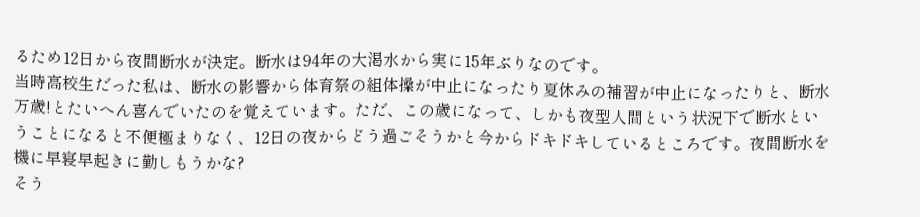るため12日から夜間断水が決定。断水は94年の大渇水から実に15年ぶりなのです。
当時高校生だった私は、断水の影響から体育祭の組体操が中止になったり夏休みの補習が中止になったりと、断水万歳!とたいへん喜んでいたのを覚えています。ただ、この歳になって、しかも夜型人間という状況下で断水ということになると不便極まりなく、12日の夜からどう過ごそうかと今からドキドキしているところです。夜間断水を機に早寝早起きに勤しもうかな?
そう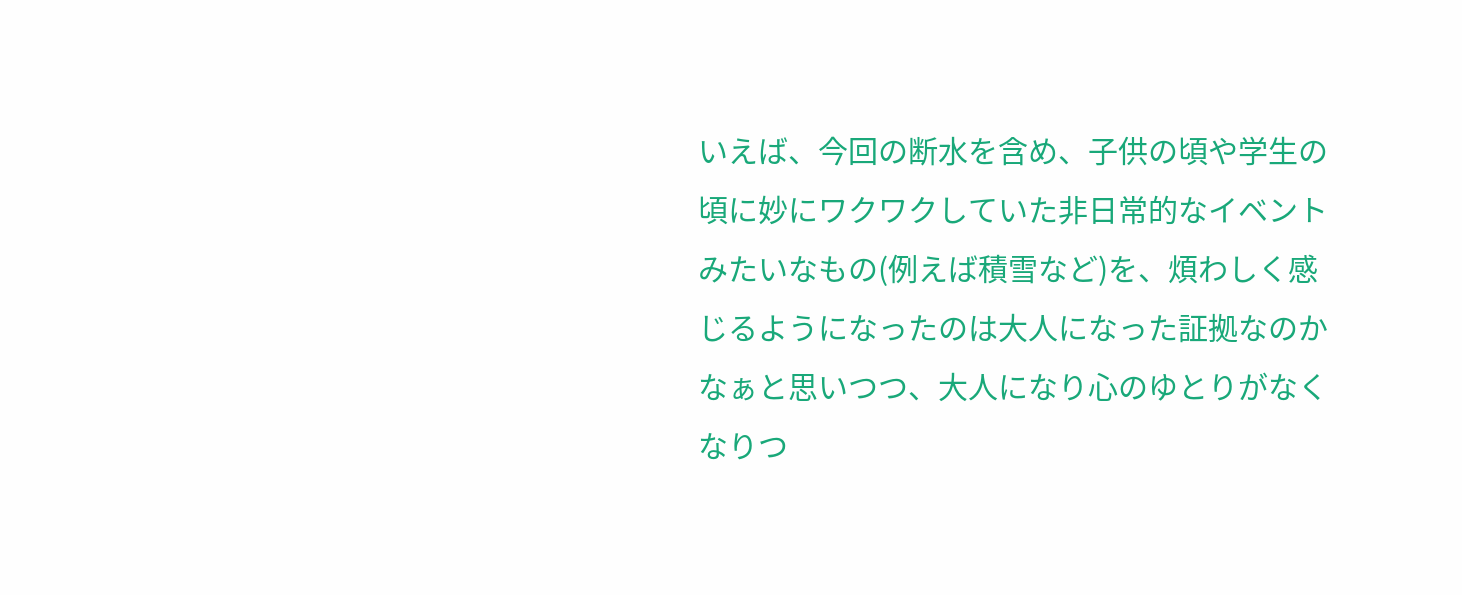いえば、今回の断水を含め、子供の頃や学生の頃に妙にワクワクしていた非日常的なイベントみたいなもの(例えば積雪など)を、煩わしく感じるようになったのは大人になった証拠なのかなぁと思いつつ、大人になり心のゆとりがなくなりつ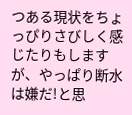つある現状をちょっぴりさびしく感じたりもしますが、やっぱり断水は嫌だ!と思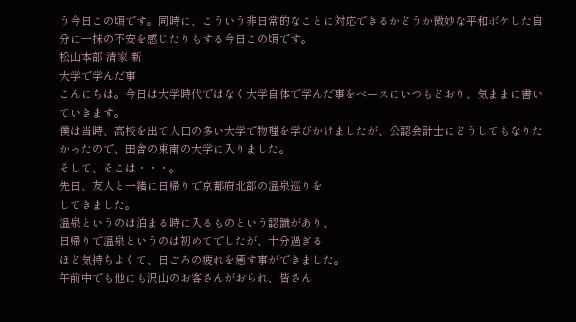う今日この頃です。同時に、こういう非日常的なことに対応できるかどうか微妙な平和ボケした自分に一抹の不安を感じたりもする今日この頃です。
松山本部 清家 新
大学で学んだ事
こんにちは。今日は大学時代ではなく大学自体で学んだ事をベースにいつもどおり、気ままに書いていきます。
僕は当時、高校を出て人口の多い大学で物理を学びかけましたが、公認会計士にどうしてもなりたかったので、田舎の東南の大学に入りました。
そして、そこは・・・。
先日、友人と一緒に日帰りで京都府北部の温泉巡りを
してきました。
温泉というのは泊まる時に入るものという認識があり、
日帰りで温泉というのは初めてでしたが、十分過ぎる
ほど気持ちよくて、日ごろの疲れを癒す事ができました。
午前中でも他にも沢山のお客さんがおられ、皆さん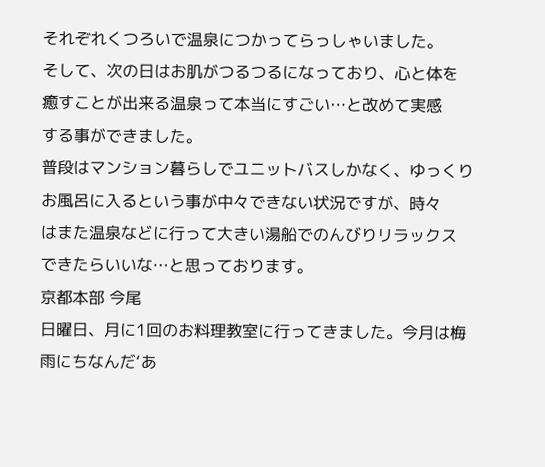それぞれくつろいで温泉につかってらっしゃいました。
そして、次の日はお肌がつるつるになっており、心と体を
癒すことが出来る温泉って本当にすごい…と改めて実感
する事ができました。
普段はマンション暮らしでユニットバスしかなく、ゆっくり
お風呂に入るという事が中々できない状況ですが、時々
はまた温泉などに行って大きい湯船でのんびりリラックス
できたらいいな…と思っております。
京都本部 今尾
日曜日、月に1回のお料理教室に行ってきました。今月は梅雨にちなんだ‘あ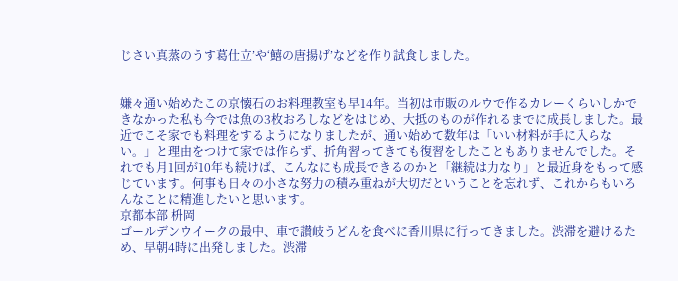じさい真蒸のうす葛仕立’や‘鱚の唐揚げ’などを作り試食しました。


嫌々通い始めたこの京懐石のお料理教室も早14年。当初は市販のルウで作るカレーくらいしかできなかった私も今では魚の3枚おろしなどをはじめ、大抵のものが作れるまでに成長しました。最近でこそ家でも料理をするようになりましたが、通い始めて数年は「いい材料が手に入らない。」と理由をつけて家では作らず、折角習ってきても復習をしたこともありませんでした。それでも月1回が10年も続けば、こんなにも成長できるのかと「継続は力なり」と最近身をもって感じています。何事も日々の小さな努力の積み重ねが大切だということを忘れず、これからもいろんなことに精進したいと思います。
京都本部 枡岡
ゴールデンウイークの最中、車で讃岐うどんを食べに香川県に行ってきました。渋滞を避けるため、早朝4時に出発しました。渋滞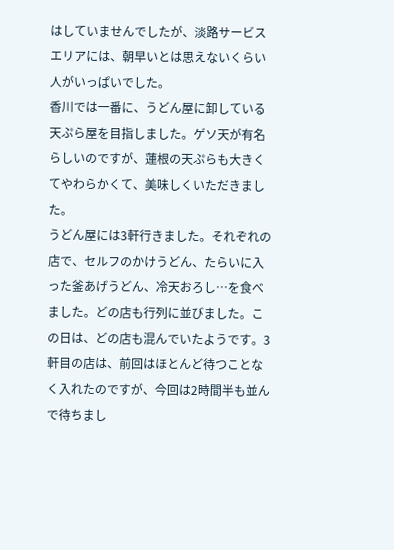はしていませんでしたが、淡路サービスエリアには、朝早いとは思えないくらい人がいっぱいでした。
香川では一番に、うどん屋に卸している天ぷら屋を目指しました。ゲソ天が有名らしいのですが、蓮根の天ぷらも大きくてやわらかくて、美味しくいただきました。
うどん屋には3軒行きました。それぞれの店で、セルフのかけうどん、たらいに入った釜あげうどん、冷天おろし…を食べました。どの店も行列に並びました。この日は、どの店も混んでいたようです。3軒目の店は、前回はほとんど待つことなく入れたのですが、今回は2時間半も並んで待ちまし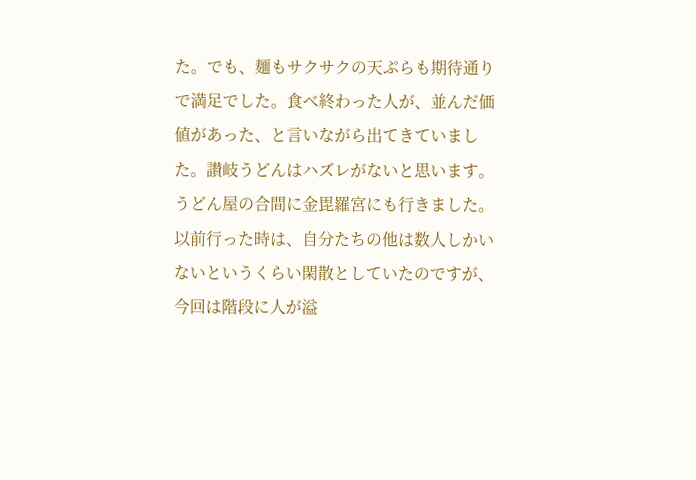た。でも、麺もサクサクの天ぷらも期待通りで満足でした。食べ終わった人が、並んだ価値があった、と言いながら出てきていました。讃岐うどんはハズレがないと思います。
うどん屋の合間に金毘羅宮にも行きました。以前行った時は、自分たちの他は数人しかいないというくらい閑散としていたのですが、今回は階段に人が溢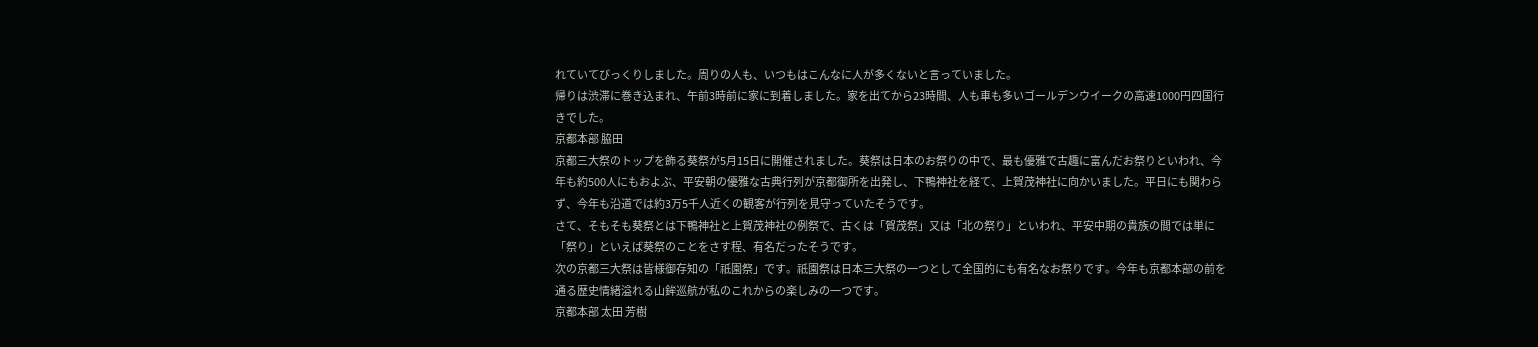れていてびっくりしました。周りの人も、いつもはこんなに人が多くないと言っていました。
帰りは渋滞に巻き込まれ、午前3時前に家に到着しました。家を出てから23時間、人も車も多いゴールデンウイークの高速1000円四国行きでした。
京都本部 脇田
京都三大祭のトップを飾る葵祭が5月15日に開催されました。葵祭は日本のお祭りの中で、最も優雅で古趣に富んだお祭りといわれ、今年も約500人にもおよぶ、平安朝の優雅な古典行列が京都御所を出発し、下鴨神社を経て、上賀茂神社に向かいました。平日にも関わらず、今年も沿道では約3万5千人近くの観客が行列を見守っていたそうです。
さて、そもそも葵祭とは下鴨神社と上賀茂神社の例祭で、古くは「賀茂祭」又は「北の祭り」といわれ、平安中期の貴族の間では単に「祭り」といえば葵祭のことをさす程、有名だったそうです。
次の京都三大祭は皆様御存知の「祇園祭」です。祇園祭は日本三大祭の一つとして全国的にも有名なお祭りです。今年も京都本部の前を通る歴史情緒溢れる山鉾巡航が私のこれからの楽しみの一つです。
京都本部 太田 芳樹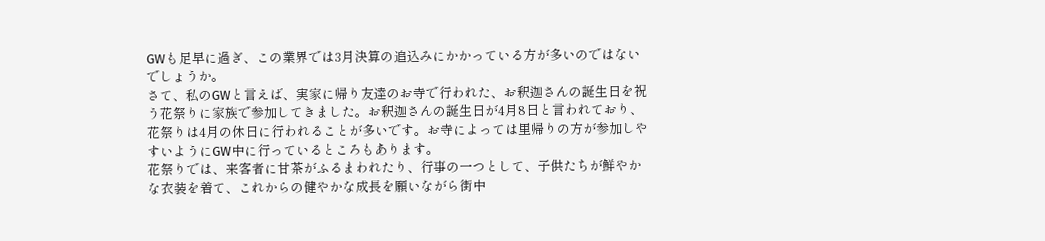GWも足早に過ぎ、この業界では3月決算の追込みにかかっている方が多いのではないでしょうか。
さて、私のGWと言えば、実家に帰り友達のお寺で行われた、お釈迦さんの誕生日を祝う花祭りに家族で参加してきました。お釈迦さんの誕生日が4月8日と言われており、花祭りは4月の休日に行われることが多いです。お寺によっては里帰りの方が参加しやすいようにGW中に行っているところもあります。
花祭りでは、来客者に甘茶がふるまわれたり、行事の一つとして、子供たちが鮮やかな衣装を着て、これからの健やかな成長を願いながら街中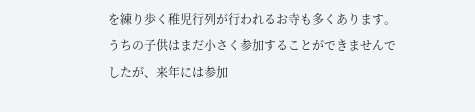を練り歩く稚児行列が行われるお寺も多くあります。
うちの子供はまだ小さく参加することができませんでしたが、来年には参加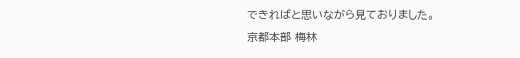できればと思いながら見ておりました。
京都本部 梅林